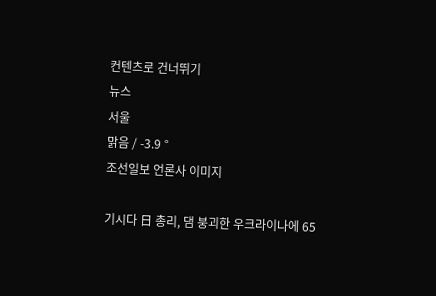컨텐츠로 건너뛰기
뉴스
서울
맑음 / -3.9 °
조선일보 언론사 이미지

기시다 日 총리, 댐 붕괴한 우크라이나에 65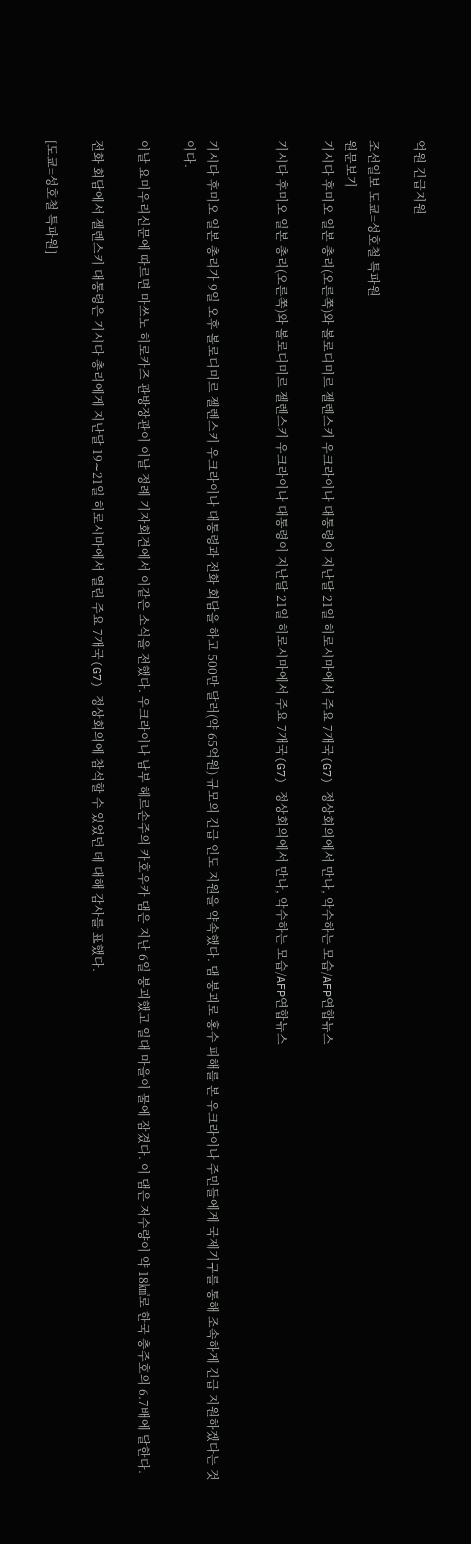억원 긴급지원

조선일보 도쿄=성호철 특파원
원문보기
기시다 후미오 일본 총리(오른쪽)와 볼로디미르 젤렌스키 우크라이나 대통령이 지난달 21일 히로시마에서 주요 7개국(G7) 정상회의에서 만나, 악수하는 모습/AFP연합뉴스

기시다 후미오 일본 총리(오른쪽)와 볼로디미르 젤렌스키 우크라이나 대통령이 지난달 21일 히로시마에서 주요 7개국(G7) 정상회의에서 만나, 악수하는 모습/AFP연합뉴스


기시다 후미오 일본 총리가 9일 오후 볼로디미르 젤렌스키 우크라이나 대통령과 전화 회담을 하고 500만 달러(약 65억원) 규모의 긴급 인도 지원을 약속했다. 댐 붕괴로 홍수 피해를 본 우크라이나 주민들에게 국제기구를 통해 조속하게 긴급 지원하겠다는 것이다.

이날 요미우리신문에 따르면 마쓰노 히로카즈 관방장관이 이날 정례 기자회견에서 이같은 소식을 전했다. 우크라이나 남부 헤르손주의 카호우카 댐은 지난 6일 붕괴했고 일대 마을이 물에 잠겼다. 이 댐은 저수량이 약 18㎦로 한국 충주호의 6.7배에 달한다.

전화 회담에서 젤렌스키 대통령은 기시다 총리에게 지난달 19∼21일 히로시마에서 열린 주요 7개국(G7) 정상회의에 참석할 수 있었던 데 대해 감사를 표했다.

[도쿄=성호철 특파원]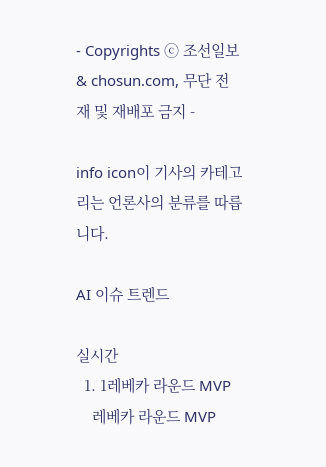- Copyrights ⓒ 조선일보 & chosun.com, 무단 전재 및 재배포 금지 -

info icon이 기사의 카테고리는 언론사의 분류를 따릅니다.

AI 이슈 트렌드

실시간
  1. 1레베카 라운드 MVP
    레베카 라운드 MVP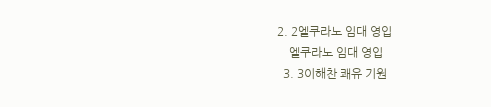2. 2엘쿠라노 임대 영입
    엘쿠라노 임대 영입
  3. 3이해찬 쾌유 기원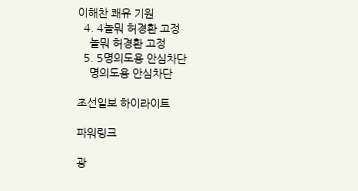이해찬 쾌유 기원
  4. 4놀뭐 허경환 고정
    놀뭐 허경환 고정
  5. 5명의도용 안심차단
    명의도용 안심차단

조선일보 하이라이트

파워링크

광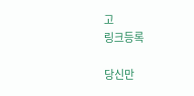고
링크등록

당신만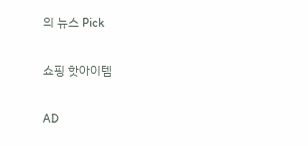의 뉴스 Pick

쇼핑 핫아이템

AD